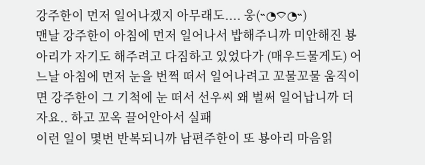강주한이 먼저 일어나겠지 아무래도.... 웅(˵◔⌔◔˵)
맨날 강주한이 아침에 먼저 일어나서 밥해주니까 미안해진 뵹아리가 자기도 해주려고 다짐하고 있었다가 (매우드물게도) 어느날 아침에 먼저 눈을 번쩍 떠서 일어나려고 꼬물꼬물 움직이면 강주한이 그 기척에 눈 떠서 선우씨 왜 벌써 일어납니까 더 자요.. 하고 꼬옥 끌어안아서 실패
이런 일이 몇번 반복되니까 남편주한이 또 뵹아리 마음읽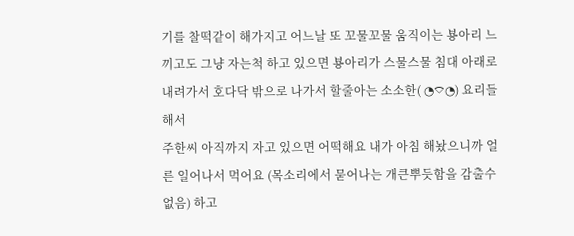기를 찰떡같이 해가지고 어느날 또 꼬물꼬물 움직이는 뵹아리 느끼고도 그냥 자는척 하고 있으면 뵹아리가 스물스물 침대 아래로 내려가서 호다닥 밖으로 나가서 할줄아는 소소한( ◔⌔◔) 요리들 해서
주한씨 아직까지 자고 있으면 어떡해요 내가 아침 해놨으니까 얼른 일어나서 먹어요 (목소리에서 묻어나는 개큰뿌듯함을 감출수없음) 하고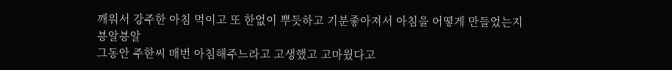깨워서 강주한 아침 먹이고 또 한없이 뿌듯하고 기분좋아져서 아침을 어떻게 만들었는지 뵹알뵹알
그동안 주한씨 매번 아침해주느라고 고생했고 고마웠다고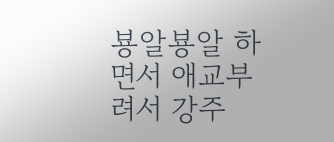뵹알뵹알 하면서 애교부려서 강주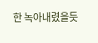한 녹아내렸을듯